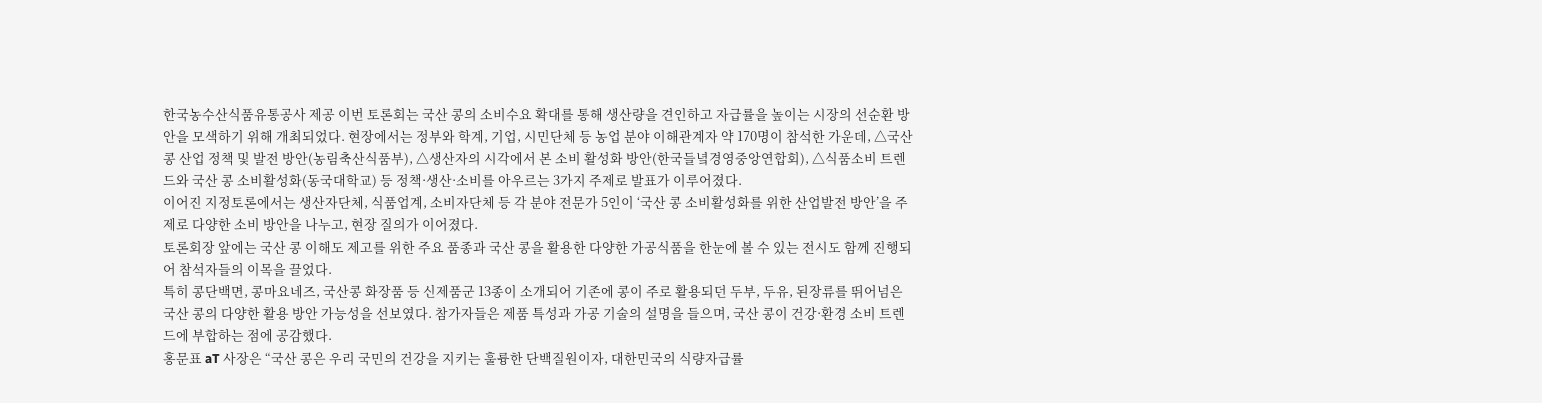한국농수산식품유통공사 제공 이번 토론회는 국산 콩의 소비수요 확대를 통해 생산량을 견인하고 자급률을 높이는 시장의 선순환 방안을 모색하기 위해 개최되었다. 현장에서는 정부와 학계, 기업, 시민단체 등 농업 분야 이해관계자 약 170명이 참석한 가운데, △국산콩 산업 정책 및 발전 방안(농림축산식품부), △생산자의 시각에서 본 소비 활성화 방안(한국들녘경영중앙연합회), △식품소비 트렌드와 국산 콩 소비활성화(동국대학교) 등 정책·생산·소비를 아우르는 3가지 주제로 발표가 이루어졌다.
이어진 지정토론에서는 생산자단체, 식품업계, 소비자단체 등 각 분야 전문가 5인이 ‘국산 콩 소비활성화를 위한 산업발전 방안’을 주제로 다양한 소비 방안을 나누고, 현장 질의가 이어졌다.
토론회장 앞에는 국산 콩 이해도 제고를 위한 주요 품종과 국산 콩을 활용한 다양한 가공식품을 한눈에 볼 수 있는 전시도 함께 진행되어 참석자들의 이목을 끌었다.
특히 콩단백면, 콩마요네즈, 국산콩 화장품 등 신제품군 13종이 소개되어 기존에 콩이 주로 활용되던 두부, 두유, 된장류를 뛰어넘은 국산 콩의 다양한 활용 방안 가능성을 선보였다. 참가자들은 제품 특성과 가공 기술의 설명을 들으며, 국산 콩이 건강·환경 소비 트렌드에 부합하는 점에 공감했다.
홍문표 aT 사장은 “국산 콩은 우리 국민의 건강을 지키는 훌륭한 단백질원이자, 대한민국의 식량자급률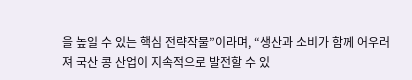을 높일 수 있는 핵심 전략작물”이라며, “생산과 소비가 함께 어우러져 국산 콩 산업이 지속적으로 발전할 수 있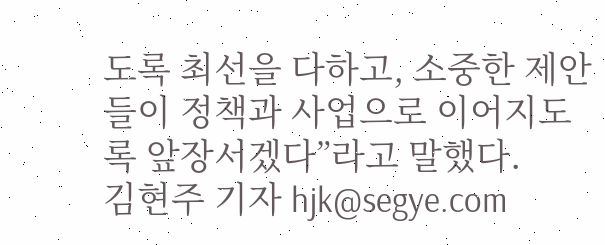도록 최선을 다하고, 소중한 제안들이 정책과 사업으로 이어지도록 앞장서겠다”라고 말했다.
김현주 기자 hjk@segye.com